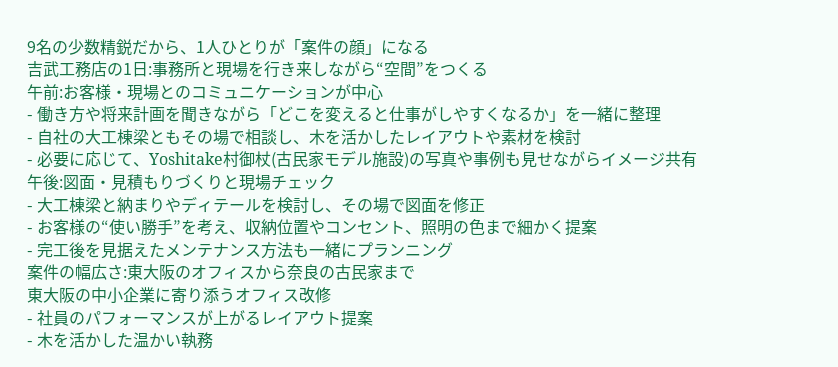9名の少数精鋭だから、1人ひとりが「案件の顔」になる
吉武工務店の1日:事務所と現場を行き来しながら“空間”をつくる
午前:お客様・現場とのコミュニケーションが中心
- 働き方や将来計画を聞きながら「どこを変えると仕事がしやすくなるか」を一緒に整理
- 自社の大工棟梁ともその場で相談し、木を活かしたレイアウトや素材を検討
- 必要に応じて、Yoshitake村御杖(古民家モデル施設)の写真や事例も見せながらイメージ共有
午後:図面・見積もりづくりと現場チェック
- 大工棟梁と納まりやディテールを検討し、その場で図面を修正
- お客様の“使い勝手”を考え、収納位置やコンセント、照明の色まで細かく提案
- 完工後を見据えたメンテナンス方法も一緒にプランニング
案件の幅広さ:東大阪のオフィスから奈良の古民家まで
東大阪の中小企業に寄り添うオフィス改修
- 社員のパフォーマンスが上がるレイアウト提案
- 木を活かした温かい執務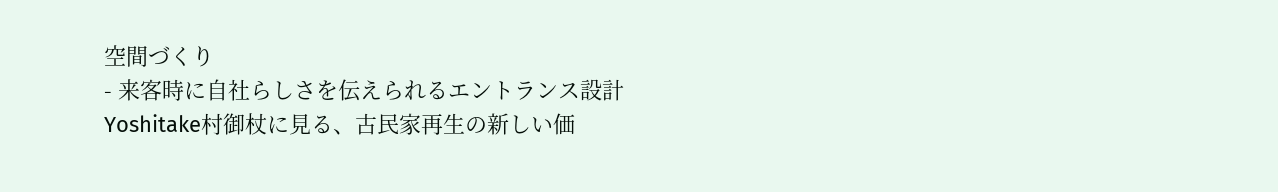空間づくり
- 来客時に自社らしさを伝えられるエントランス設計
Yoshitake村御杖に見る、古民家再生の新しい価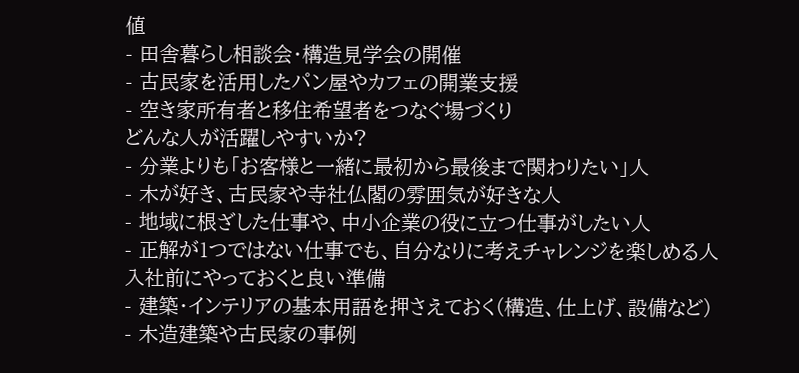値
- 田舎暮らし相談会・構造見学会の開催
- 古民家を活用したパン屋やカフェの開業支援
- 空き家所有者と移住希望者をつなぐ場づくり
どんな人が活躍しやすいか?
- 分業よりも「お客様と一緒に最初から最後まで関わりたい」人
- 木が好き、古民家や寺社仏閣の雰囲気が好きな人
- 地域に根ざした仕事や、中小企業の役に立つ仕事がしたい人
- 正解が1つではない仕事でも、自分なりに考えチャレンジを楽しめる人
入社前にやっておくと良い準備
- 建築・インテリアの基本用語を押さえておく(構造、仕上げ、設備など)
- 木造建築や古民家の事例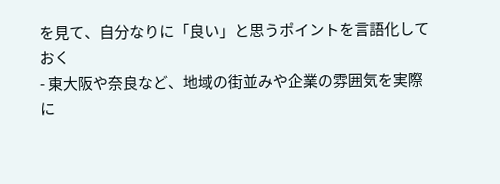を見て、自分なりに「良い」と思うポイントを言語化しておく
- 東大阪や奈良など、地域の街並みや企業の雰囲気を実際に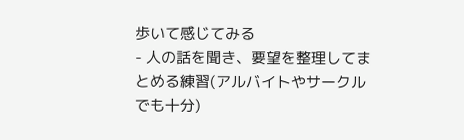歩いて感じてみる
- 人の話を聞き、要望を整理してまとめる練習(アルバイトやサークルでも十分)